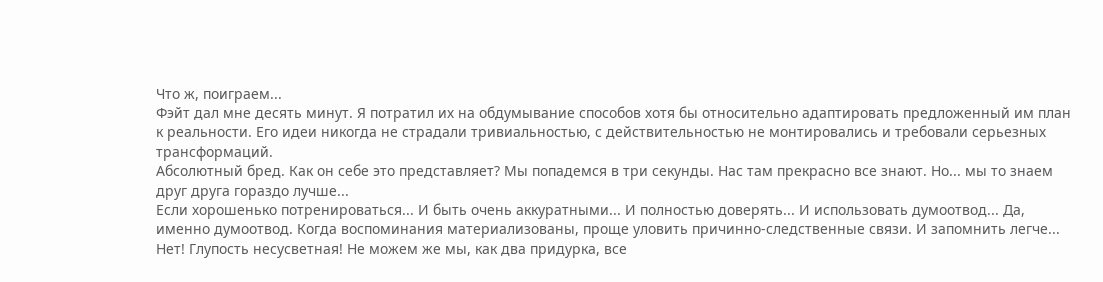Что ж, поиграем...
Фэйт дал мне десять минут. Я потратил их на обдумывание способов хотя бы относительно адаптировать предложенный им план к реальности. Его идеи никогда не страдали тривиальностью, с действительностью не монтировались и требовали серьезных трансформаций.
Абсолютный бред. Как он себе это представляет? Мы попадемся в три секунды. Нас там прекрасно все знают. Но... мы то знаем друг друга гораздо лучше...
Если хорошенько потренироваться... И быть очень аккуратными... И полностью доверять... И использовать думоотвод... Да, именно думоотвод. Когда воспоминания материализованы, проще уловить причинно-следственные связи. И запомнить легче...
Нет! Глупость несусветная! Не можем же мы, как два придурка, все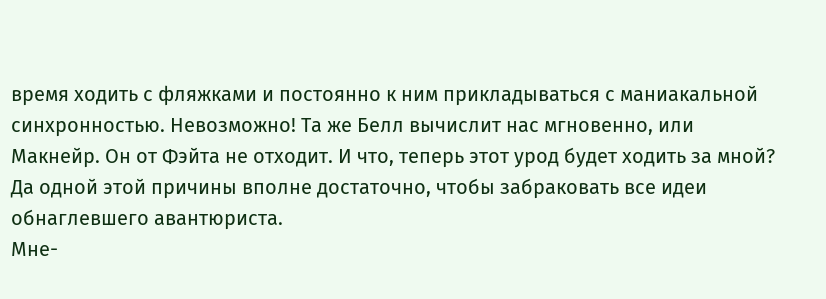время ходить с фляжками и постоянно к ним прикладываться с маниакальной синхронностью. Невозможно! Та же Белл вычислит нас мгновенно, или Макнейр. Он от Фэйта не отходит. И что, теперь этот урод будет ходить за мной? Да одной этой причины вполне достаточно, чтобы забраковать все идеи обнаглевшего авантюриста.
Мне-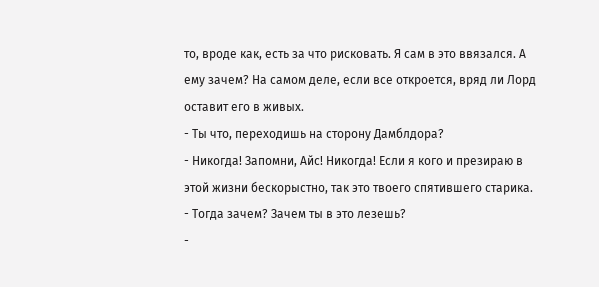то, вроде как, есть за что рисковать. Я сам в это ввязался. А ему зачем? На самом деле, если все откроется, вряд ли Лорд оставит его в живых.
- Ты что, переходишь на сторону Дамблдора?
- Никогда! Запомни, Айс! Никогда! Если я кого и презираю в этой жизни бескорыстно, так это твоего спятившего старика.
- Тогда зачем? Зачем ты в это лезешь?
-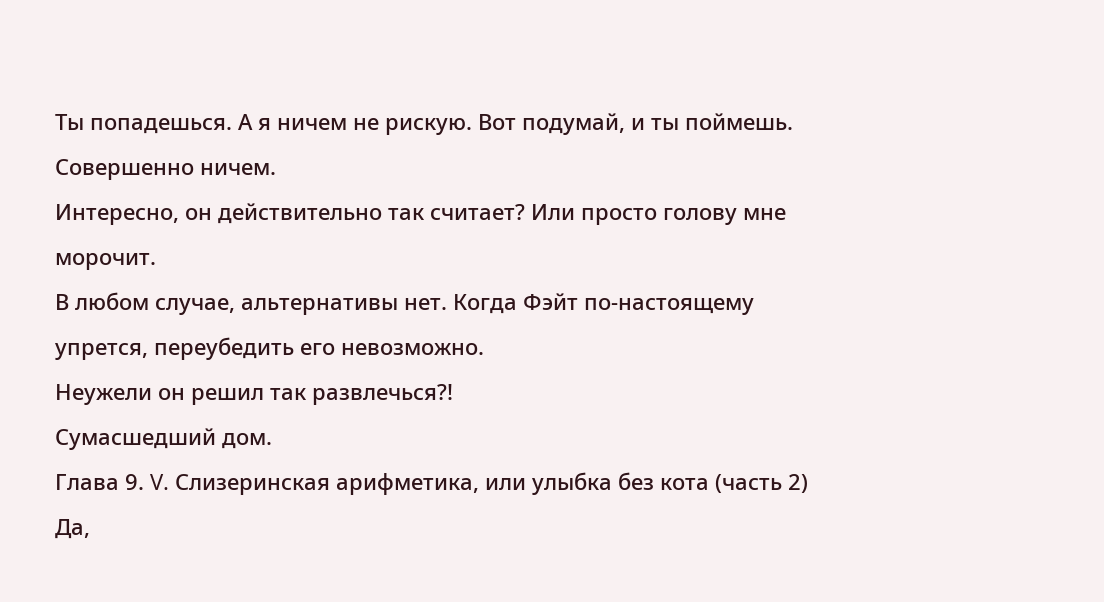Ты попадешься. А я ничем не рискую. Вот подумай, и ты поймешь. Совершенно ничем.
Интересно, он действительно так считает? Или просто голову мне морочит.
В любом случае, альтернативы нет. Когда Фэйт по-настоящему упрется, переубедить его невозможно.
Неужели он решил так развлечься?!
Сумасшедший дом.
Глава 9. V. Слизеринская арифметика, или улыбка без кота (часть 2)
Да,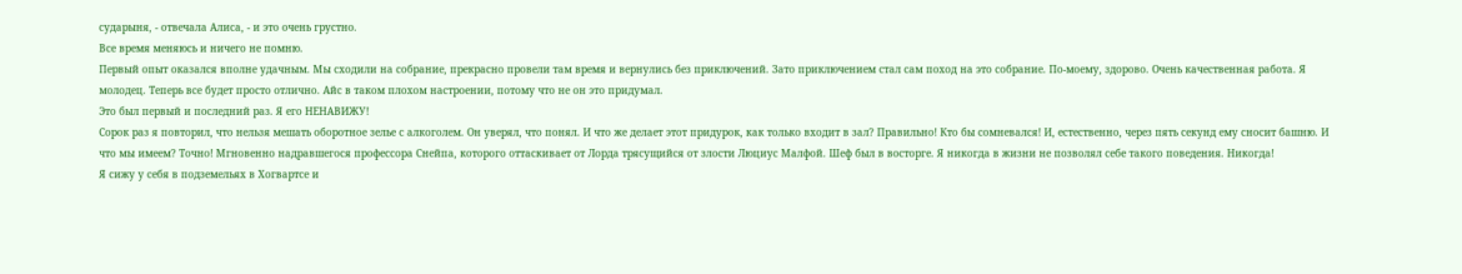сударыня, - отвечала Алиса, - и это очень грустно.
Все время меняюсь и ничего не помню.
Первый опыт оказался вполне удачным. Мы сходили на собрание, прекрасно провели там время и вернулись без приключений. Зато приключением стал сам поход на это собрание. По-моему, здорово. Очень качественная работа. Я молодец. Теперь все будет просто отлично. Айс в таком плохом настроении, потому что не он это придумал.
Это был первый и последний раз. Я его НЕНАВИЖУ!
Сорок раз я повторил, что нельзя мешать оборотное зелье с алкоголем. Он уверял, что понял. И что же делает этот придурок, как только входит в зал? Правильно! Кто бы сомневался! И, естественно, через пять секунд ему сносит башню. И что мы имеем? Точно! Мгновенно надравшегося профессора Снейпа, которого оттаскивает от Лорда трясущийся от злости Люциус Малфой. Шеф был в восторге. Я никогда в жизни не позволял себе такого поведения. Никогда!
Я сижу у себя в подземельях в Хогвартсе и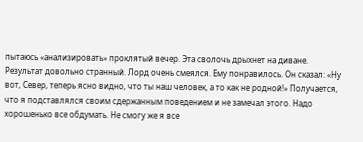пытаюсь «анализировать» проклятый вечер. Эта сволочь дрыхнет на диване.
Результат довольно странный. Лорд очень смеялся. Ему понравилось. Он сказал: «Ну вот, Север, теперь ясно видно, что ты наш человек, а то как не родной!» Получается, что я подставлялся своим сдержанным поведением и не замечал этого. Надо хорошенько все обдумать. Не смогу же я все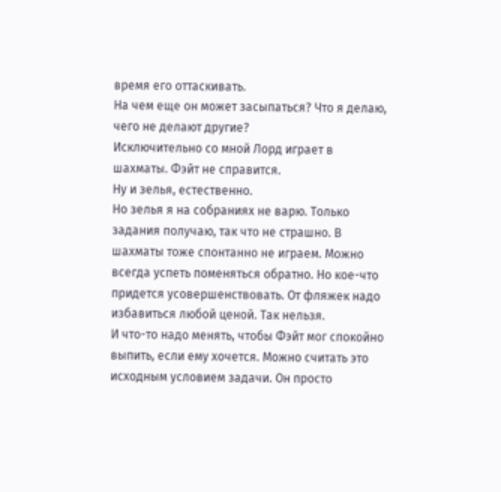время его оттаскивать.
На чем еще он может засыпаться? Что я делаю, чего не делают другие?
Исключительно со мной Лорд играет в шахматы. Фэйт не справится.
Ну и зелья, естественно.
Но зелья я на собраниях не варю. Только задания получаю, так что не страшно. В шахматы тоже спонтанно не играем. Можно всегда успеть поменяться обратно. Но кое-что придется усовершенствовать. От фляжек надо избавиться любой ценой. Так нельзя.
И что-то надо менять, чтобы Фэйт мог спокойно выпить, если ему хочется. Можно считать это исходным условием задачи. Он просто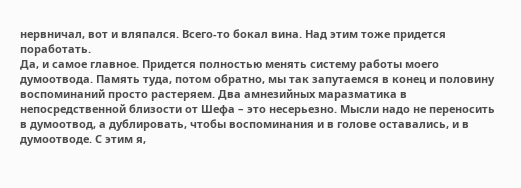нервничал, вот и вляпался. Всего-то бокал вина. Над этим тоже придется поработать.
Да, и самое главное. Придется полностью менять систему работы моего думоотвода. Память туда, потом обратно, мы так запутаемся в конец и половину воспоминаний просто растеряем. Два амнезийных маразматика в непосредственной близости от Шефа – это несерьезно. Мысли надо не переносить в думоотвод, а дублировать, чтобы воспоминания и в голове оставались, и в думоотводе. С этим я,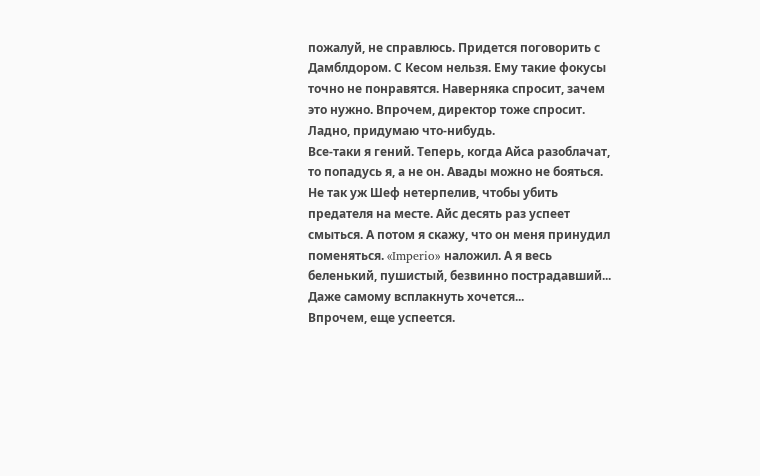пожалуй, не справлюсь. Придется поговорить с Дамблдором. С Кесом нельзя. Ему такие фокусы точно не понравятся. Наверняка спросит, зачем это нужно. Впрочем, директор тоже спросит. Ладно, придумаю что-нибудь.
Все-таки я гений. Теперь, когда Айса разоблачат, то попадусь я, а не он. Авады можно не бояться. Не так уж Шеф нетерпелив, чтобы убить предателя на месте. Айс десять раз успеет смыться. А потом я скажу, что он меня принудил поменяться. «Imperio» наложил. А я весь беленький, пушистый, безвинно пострадавший... Даже самому всплакнуть хочется...
Впрочем, еще успеется.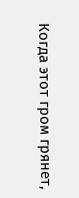Когда этот гром грянет,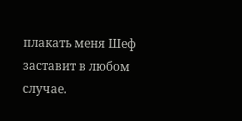плакать меня Шеф заставит в любом случае.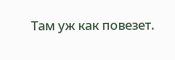Там уж как повезет.